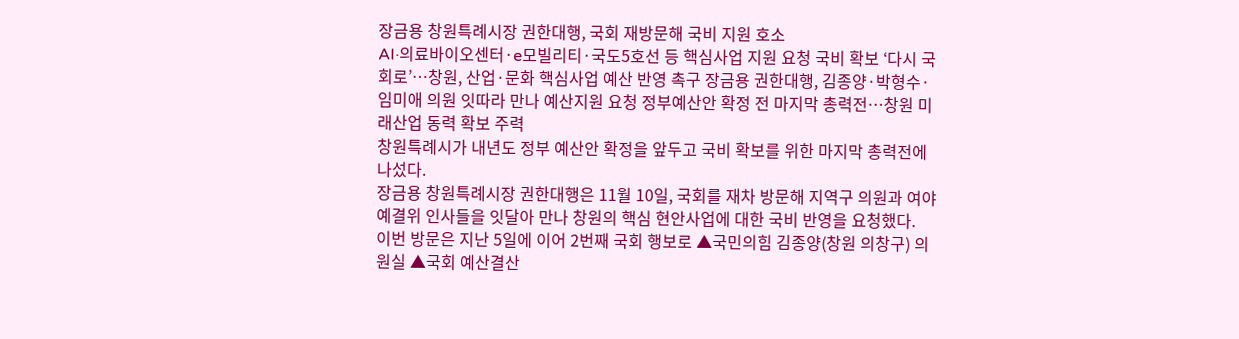장금용 창원특례시장 권한대행, 국회 재방문해 국비 지원 호소
AI·의료바이오센터·e모빌리티·국도5호선 등 핵심사업 지원 요청 국비 확보 ‘다시 국회로’…창원, 산업·문화 핵심사업 예산 반영 촉구 장금용 권한대행, 김종양·박형수·임미애 의원 잇따라 만나 예산지원 요청 정부예산안 확정 전 마지막 총력전…창원 미래산업 동력 확보 주력
창원특례시가 내년도 정부 예산안 확정을 앞두고 국비 확보를 위한 마지막 총력전에 나섰다.
장금용 창원특례시장 권한대행은 11월 10일, 국회를 재차 방문해 지역구 의원과 여야 예결위 인사들을 잇달아 만나 창원의 핵심 현안사업에 대한 국비 반영을 요청했다.
이번 방문은 지난 5일에 이어 2번째 국회 행보로 ▲국민의힘 김종양(창원 의창구) 의원실 ▲국회 예산결산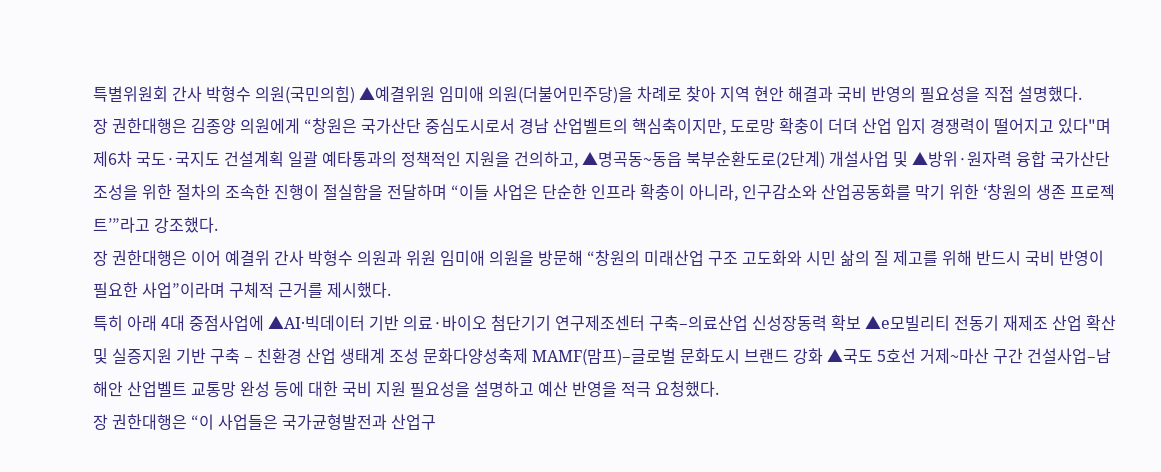특별위원회 간사 박형수 의원(국민의힘) ▲예결위원 임미애 의원(더불어민주당)을 차례로 찾아 지역 현안 해결과 국비 반영의 필요성을 직접 설명했다.
장 권한대행은 김종양 의원에게 “창원은 국가산단 중심도시로서 경남 산업벨트의 핵심축이지만, 도로망 확충이 더뎌 산업 입지 경쟁력이 떨어지고 있다"며 제6차 국도·국지도 건설계획 일괄 예타통과의 정책적인 지원을 건의하고, ▲명곡동~동읍 북부순환도로(2단계) 개설사업 및 ▲방위·원자력 융합 국가산단 조성을 위한 절차의 조속한 진행이 절실함을 전달하며 “이들 사업은 단순한 인프라 확충이 아니라, 인구감소와 산업공동화를 막기 위한 ‘창원의 생존 프로젝트’”라고 강조했다.
장 권한대행은 이어 예결위 간사 박형수 의원과 위원 임미애 의원을 방문해 “창원의 미래산업 구조 고도화와 시민 삶의 질 제고를 위해 반드시 국비 반영이 필요한 사업”이라며 구체적 근거를 제시했다.
특히 아래 4대 중점사업에 ▲AI·빅데이터 기반 의료·바이오 첨단기기 연구제조센터 구축–의료산업 신성장동력 확보 ▲e모빌리티 전동기 재제조 산업 확산 및 실증지원 기반 구축 – 친환경 산업 생태계 조성 문화다양성축제 MAMF(맘프)–글로벌 문화도시 브랜드 강화 ▲국도 5호선 거제~마산 구간 건설사업–남해안 산업벨트 교통망 완성 등에 대한 국비 지원 필요성을 설명하고 예산 반영을 적극 요청했다.
장 권한대행은 “이 사업들은 국가균형발전과 산업구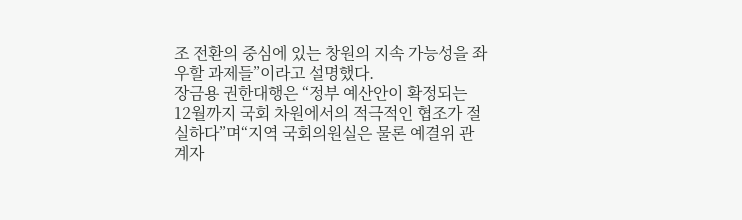조 전환의 중심에 있는 창원의 지속 가능성을 좌우할 과제들”이라고 설명했다.
장금용 권한대행은 “정부 예산안이 확정되는 12월까지 국회 차원에서의 적극적인 협조가 절실하다”며“지역 국회의원실은 물론 예결위 관계자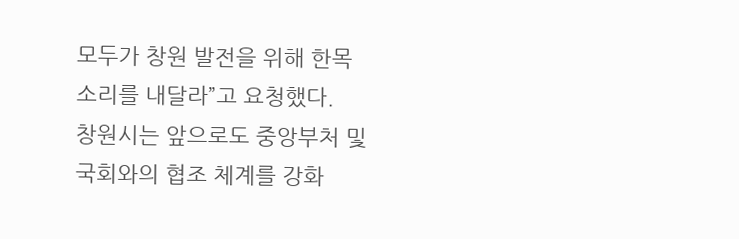모두가 창원 발전을 위해 한목소리를 내달라”고 요청했다.
창원시는 앞으로도 중앙부처 및 국회와의 협조 체계를 강화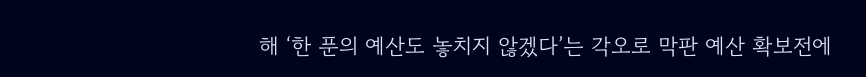해 ‘한 푼의 예산도 놓치지 않겠다’는 각오로 막판 예산 확보전에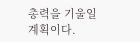총력을 기울일 계획이다.